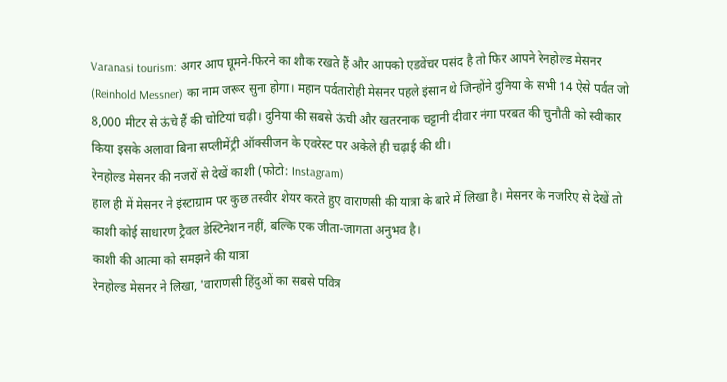Varanasi tourism: अगर आप घूमने-फिरने का शौक रखते हैं और आपको एडवेंचर पसंद है तो फिर आपने रेनहोल्ड मेसनर (Reinhold Messner) का नाम जरूर सुना होगा। महान पर्वतारोही मेसनर पहले इंसान थे जिन्होंने दुनिया के सभी 14 ऐसे पर्वत जो 8,000 मीटर से ऊंचे हैं की चोटियां चढ़ी। दुनिया की सबसे ऊंची और खतरनाक चट्टानी दीवार नंगा परबत की चुनौती को स्वीकार किया इसके अलावा बिना सप्लीमेंट्री ऑक्सीजन के एवरेस्ट पर अकेले ही चढ़ाई की थी।
रेनहोल्ड मेसनर की नजरों से देखें काशी (फोटो: Instagram)
हाल ही में मेसनर ने इंस्टाग्राम पर कुछ तस्वीर शेयर करते हुए वाराणसी की यात्रा के बारे में लिखा है। मेसनर के नजरिए से देखें तो काशी कोई साधारण ट्रैवल डेस्टिनेशन नहीं, बल्कि एक जीता-जागता अनुभव है।
काशी की आत्मा को समझने की यात्रा
रेनहोल्ड मेसनर ने लिखा, 'वाराणसी हिंदुओं का सबसे पवित्र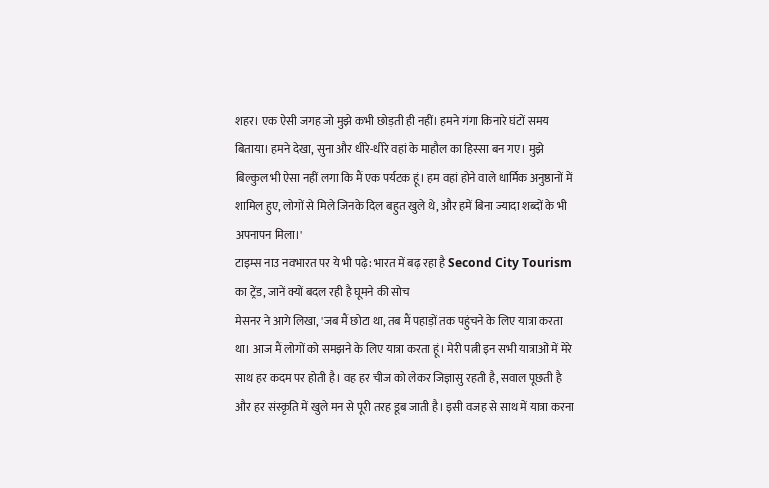शहर। एक ऐसी जगह जो मुझे कभी छोड़ती ही नहीं। हमने गंगा किनारे घंटों समय बिताया। हमने देखा, सुना और धीरे-धीरे वहां के माहौल का हिस्सा बन गए। मुझे बिल्कुल भी ऐसा नहीं लगा कि मैं एक पर्यटक हूं। हम वहां होने वाले धार्मिक अनुष्ठानों में शामिल हुए, लोगों से मिले जिनके दिल बहुत खुले थे, और हमें बिना ज्यादा शब्दों के भी अपनापन मिला।'
टाइम्स नाउ नवभारत पर ये भी पढ़े: भारत में बढ़ रहा है Second City Tourism का ट्रेंड, जानें क्यों बदल रही है घूमने की सोच
मेसनर ने आगे लिखा, 'जब मैं छोटा था, तब मैं पहाड़ों तक पहुंचने के लिए यात्रा करता था। आज मैं लोगों को समझने के लिए यात्रा करता हूं। मेरी पत्नी इन सभी यात्राओं में मेरे साथ हर कदम पर होती है। वह हर चीज को लेकर जिज्ञासु रहती है, सवाल पूछती है और हर संस्कृति में खुले मन से पूरी तरह डूब जाती है। इसी वजह से साथ में यात्रा करना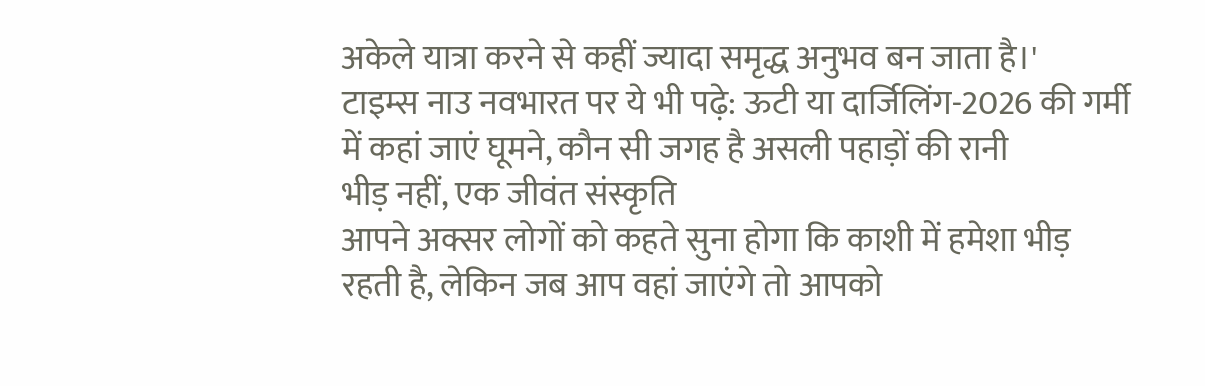अकेले यात्रा करने से कहीं ज्यादा समृद्ध अनुभव बन जाता है।'
टाइम्स नाउ नवभारत पर ये भी पढ़े: ऊटी या दार्जिलिंग-2026 की गर्मी में कहां जाएं घूमने, कौन सी जगह है असली पहाड़ों की रानी
भीड़ नहीं, एक जीवंत संस्कृति
आपने अक्सर लोगों को कहते सुना होगा कि काशी में हमेशा भीड़ रहती है, लेकिन जब आप वहां जाएंगे तो आपको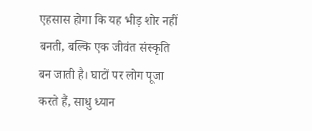एहसास होगा कि यह भीड़ शोर नहीं बनती, बल्कि एक जीवंत संस्कृति बन जाती है। घाटों पर लोग पूजा करते हैं, साधु ध्यान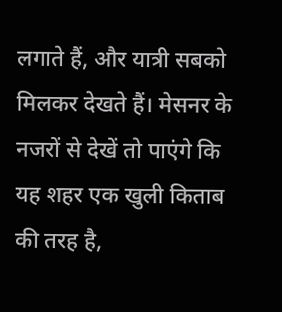लगाते हैं, और यात्री सबको मिलकर देखते हैं। मेसनर के नजरों से देखें तो पाएंगे कि यह शहर एक खुली किताब की तरह है,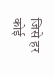जिसे हर कोई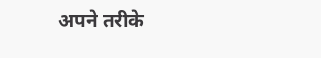अपने तरीके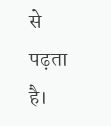से पढ़ता है।